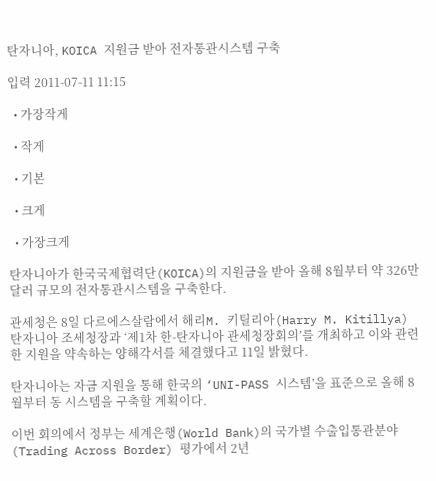탄자니아, KOICA 지원금 받아 전자통관시스템 구축

입력 2011-07-11 11:15

  • 가장작게

  • 작게

  • 기본

  • 크게

  • 가장크게

탄자니아가 한국국제협력단(KOICA)의 지원금을 받아 올해 8월부터 약 326만달러 규모의 전자통관시스템을 구축한다.

관세청은 8일 다르에스살람에서 해리M. 키틸리아(Harry M. Kitillya) 탄자니아 조세청장과 ‘제1차 한-탄자니아 관세청장회의’를 개최하고 이와 관련한 지원을 약속하는 양해각서를 체결했다고 11일 밝혔다.

탄자니아는 자금 지원을 통해 한국의 ‘UNI-PASS 시스템’을 표준으로 올해 8월부터 동 시스템을 구축할 계획이다.

이번 회의에서 정부는 세계은행(World Bank)의 국가별 수출입통관분야(Trading Across Border) 평가에서 2년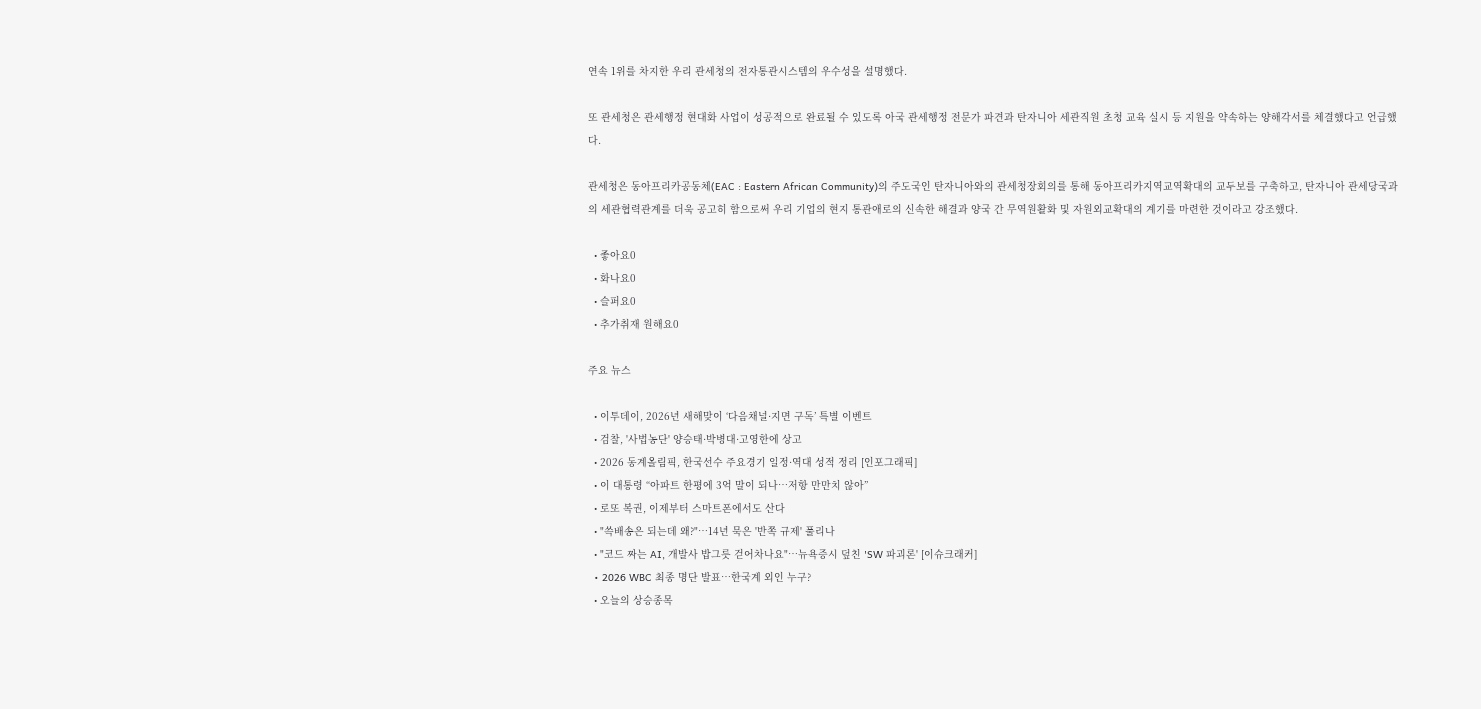연속 1위를 차지한 우리 관세청의 전자통관시스템의 우수성을 설명했다.

또 관세청은 관세행정 현대화 사업이 성공적으로 완료될 수 있도록 아국 관세행정 전문가 파견과 탄자니아 세관직원 초청 교육 실시 등 지원을 약속하는 양해각서를 체결했다고 언급했다.

관세청은 동아프리카공동체(EAC : Eastern African Community)의 주도국인 탄자니아와의 관세청장회의를 통해 동아프리카지역교역확대의 교두보를 구축하고, 탄자니아 관세당국과의 세관협력관계를 더욱 공고히 함으로써 우리 기업의 현지 통관애로의 신속한 해결과 양국 간 무역원활화 및 자원외교확대의 계기를 마련한 것이라고 강조했다.

  • 좋아요0
  • 화나요0
  • 슬퍼요0
  • 추가취재 원해요0

주요 뉴스

  • 이투데이, 2026년 새해맞이 ‘다음채널·지면 구독’ 특별 이벤트
  • 검찰, '사법농단' 양승태·박병대·고영한에 상고
  • 2026 동계올림픽, 한국선수 주요경기 일정·역대 성적 정리 [인포그래픽]
  • 이 대통령 “아파트 한평에 3억 말이 되나…저항 만만치 않아”
  • 로또 복권, 이제부터 스마트폰에서도 산다
  • "쓱배송은 되는데 왜?"…14년 묵은 '반쪽 규제' 풀리나
  • "코드 짜는 AI, 개발사 밥그릇 걷어차나요"…뉴욕증시 덮친 'SW 파괴론' [이슈크래커]
  • 2026 WBC 최종 명단 발표…한국계 외인 누구?
  • 오늘의 상승종목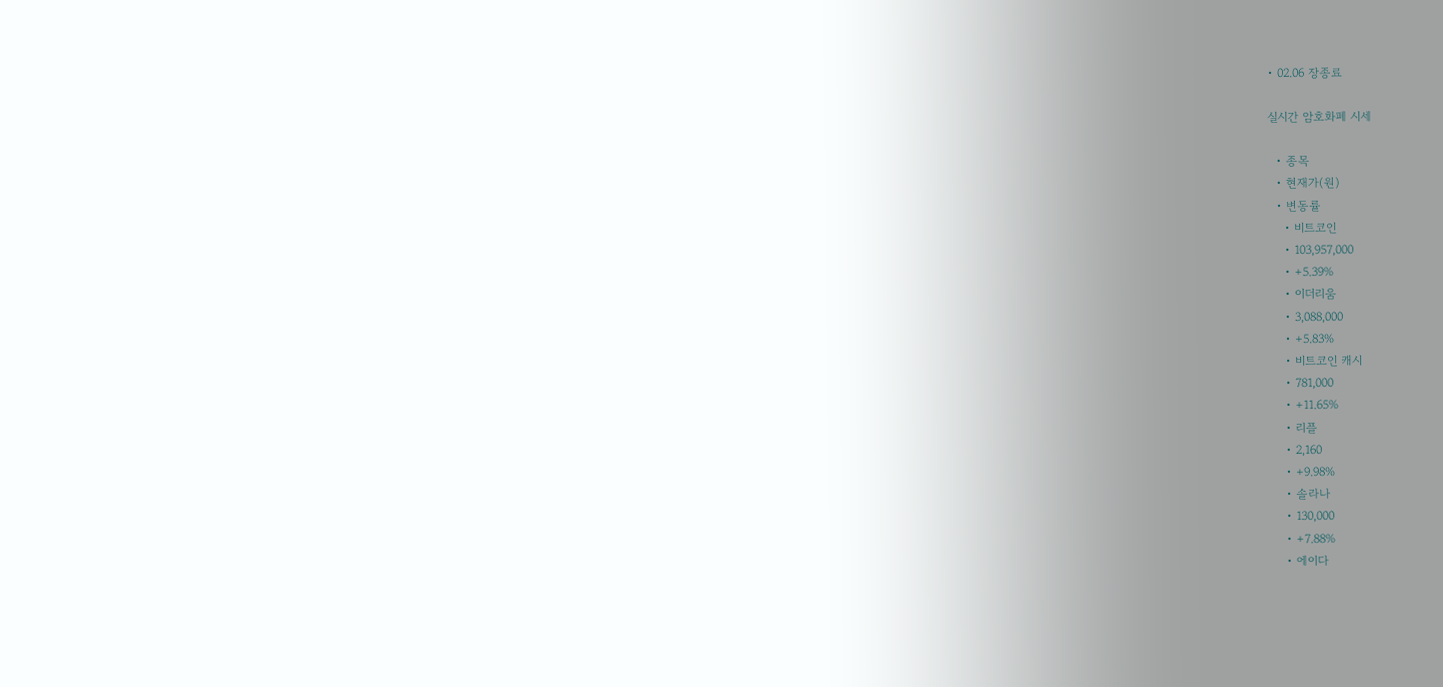• 02.06 장종료

실시간 암호화폐 시세

  • 종목
  • 현재가(원)
  • 변동률
    • 비트코인
    • 103,957,000
    • +5.39%
    • 이더리움
    • 3,088,000
    • +5.83%
    • 비트코인 캐시
    • 781,000
    • +11.65%
    • 리플
    • 2,160
    • +9.98%
    • 솔라나
    • 130,000
    • +7.88%
    • 에이다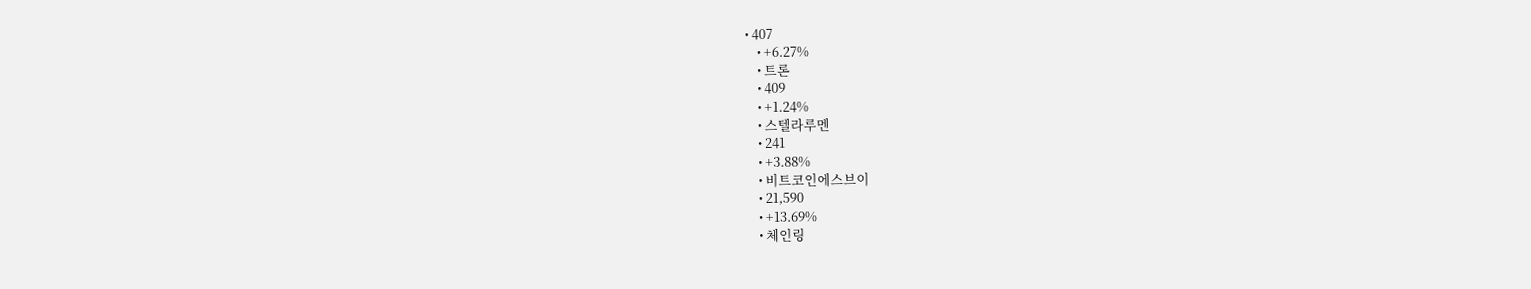• 407
    • +6.27%
    • 트론
    • 409
    • +1.24%
    • 스텔라루멘
    • 241
    • +3.88%
    • 비트코인에스브이
    • 21,590
    • +13.69%
    • 체인링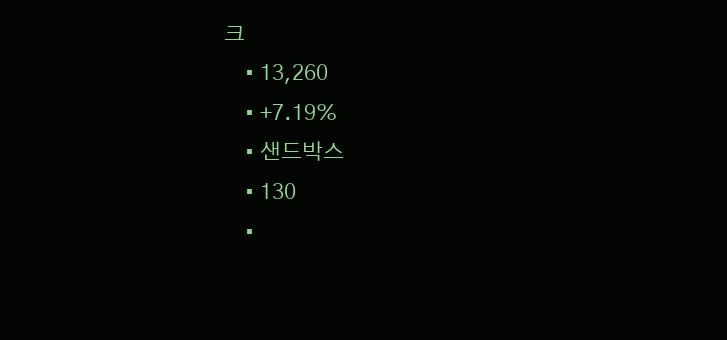크
    • 13,260
    • +7.19%
    • 샌드박스
    • 130
    •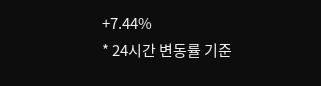+7.44%
* 24시간 변동률 기준